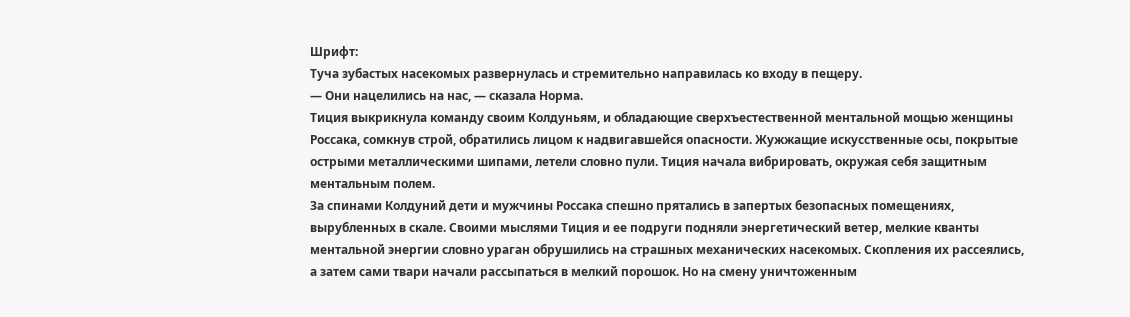Шрифт:
Туча зубастых насекомых развернулась и стремительно направилась ко входу в пещеру.
— Они нацелились на нас, — сказала Норма.
Тиция выкрикнула команду своим Колдуньям, и обладающие сверхъестественной ментальной мощью женщины Россака, сомкнув строй, обратились лицом к надвигавшейся опасности. Жужжащие искусственные осы, покрытые острыми металлическими шипами, летели словно пули. Тиция начала вибрировать, окружая себя защитным ментальным полем.
За спинами Колдуний дети и мужчины Россака спешно прятались в запертых безопасных помещениях, вырубленных в скале. Своими мыслями Тиция и ее подруги подняли энергетический ветер, мелкие кванты ментальной энергии словно ураган обрушились на страшных механических насекомых. Скопления их рассеялись, а затем сами твари начали рассыпаться в мелкий порошок. Но на смену уничтоженным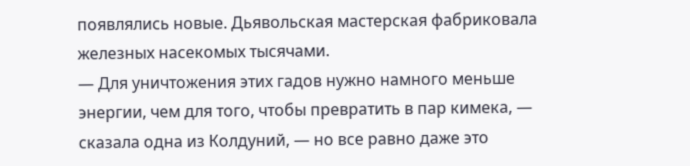появлялись новые. Дьявольская мастерская фабриковала железных насекомых тысячами.
— Для уничтожения этих гадов нужно намного меньше энергии, чем для того, чтобы превратить в пар кимека, — сказала одна из Колдуний, — но все равно даже это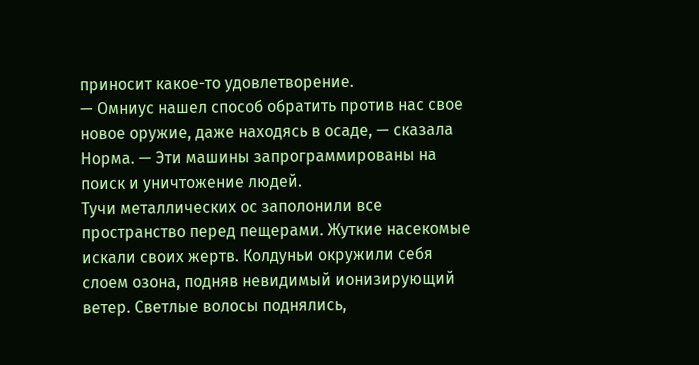приносит какое-то удовлетворение.
— Омниус нашел способ обратить против нас свое новое оружие, даже находясь в осаде, — сказала Норма. — Эти машины запрограммированы на поиск и уничтожение людей.
Тучи металлических ос заполонили все пространство перед пещерами. Жуткие насекомые искали своих жертв. Колдуньи окружили себя слоем озона, подняв невидимый ионизирующий ветер. Светлые волосы поднялись,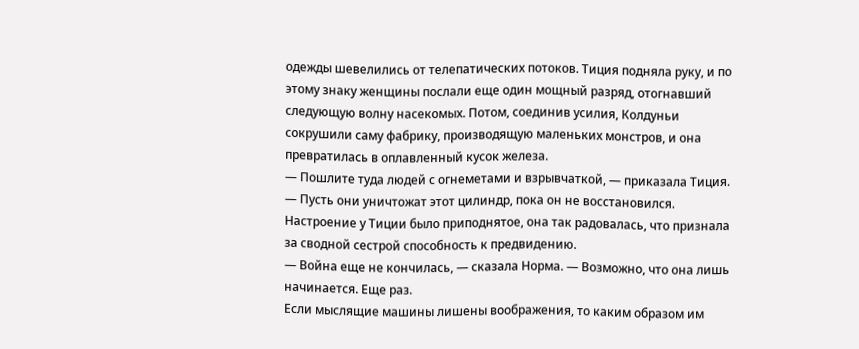одежды шевелились от телепатических потоков. Тиция подняла руку, и по этому знаку женщины послали еще один мощный разряд, отогнавший следующую волну насекомых. Потом, соединив усилия, Колдуньи сокрушили саму фабрику, производящую маленьких монстров, и она превратилась в оплавленный кусок железа.
— Пошлите туда людей с огнеметами и взрывчаткой, — приказала Тиция. — Пусть они уничтожат этот цилиндр, пока он не восстановился.
Настроение у Тиции было приподнятое, она так радовалась, что признала за сводной сестрой способность к предвидению.
— Война еще не кончилась, — сказала Норма. — Возможно, что она лишь начинается. Еще раз.
Если мыслящие машины лишены воображения, то каким образом им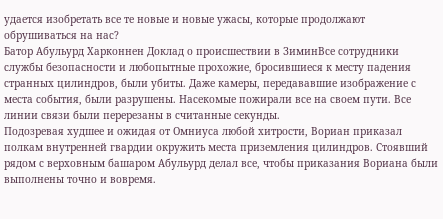удается изобретать все те новые и новые ужасы, которые продолжают обрушиваться на нас?
Батор Абульурд Харконнен Доклад о происшествии в ЗиминВсе сотрудники службы безопасности и любопытные прохожие, бросившиеся к месту падения странных цилиндров, были убиты. Даже камеры, передававшие изображение с места события, были разрушены. Насекомые пожирали все на своем пути. Все линии связи были перерезаны в считанные секунды.
Подозревая худшее и ожидая от Омниуса любой хитрости, Вориан приказал полкам внутренней гвардии окружить места приземления цилиндров. Стоявший рядом с верховным башаром Абульурд делал все, чтобы приказания Вориана были выполнены точно и вовремя.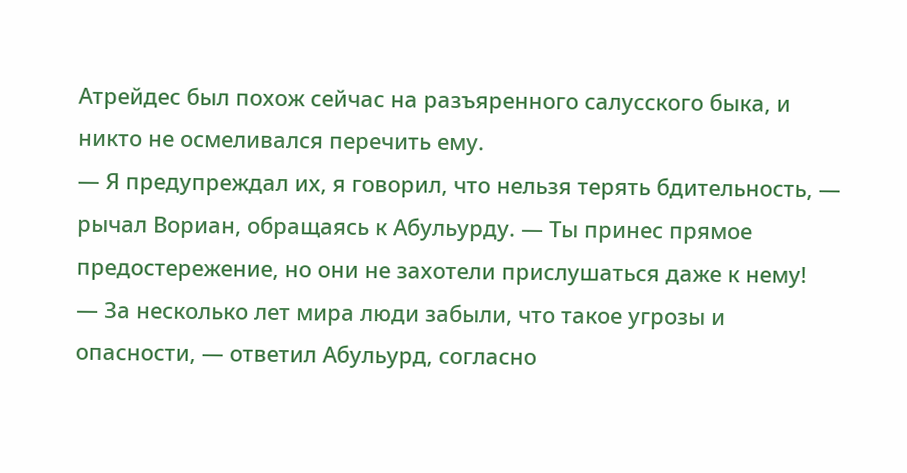Атрейдес был похож сейчас на разъяренного салусского быка, и никто не осмеливался перечить ему.
— Я предупреждал их, я говорил, что нельзя терять бдительность, — рычал Вориан, обращаясь к Абульурду. — Ты принес прямое предостережение, но они не захотели прислушаться даже к нему!
— За несколько лет мира люди забыли, что такое угрозы и опасности, — ответил Абульурд, согласно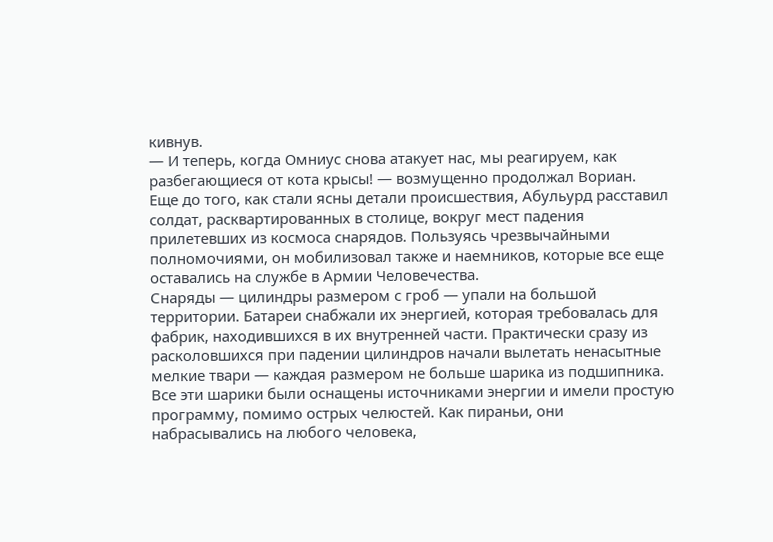кивнув.
— И теперь, когда Омниус снова атакует нас, мы реагируем, как разбегающиеся от кота крысы! — возмущенно продолжал Вориан.
Еще до того, как стали ясны детали происшествия, Абульурд расставил солдат, расквартированных в столице, вокруг мест падения прилетевших из космоса снарядов. Пользуясь чрезвычайными полномочиями, он мобилизовал также и наемников, которые все еще оставались на службе в Армии Человечества.
Снаряды — цилиндры размером с гроб — упали на большой территории. Батареи снабжали их энергией, которая требовалась для фабрик, находившихся в их внутренней части. Практически сразу из расколовшихся при падении цилиндров начали вылетать ненасытные мелкие твари — каждая размером не больше шарика из подшипника. Все эти шарики были оснащены источниками энергии и имели простую программу, помимо острых челюстей. Как пираньи, они набрасывались на любого человека,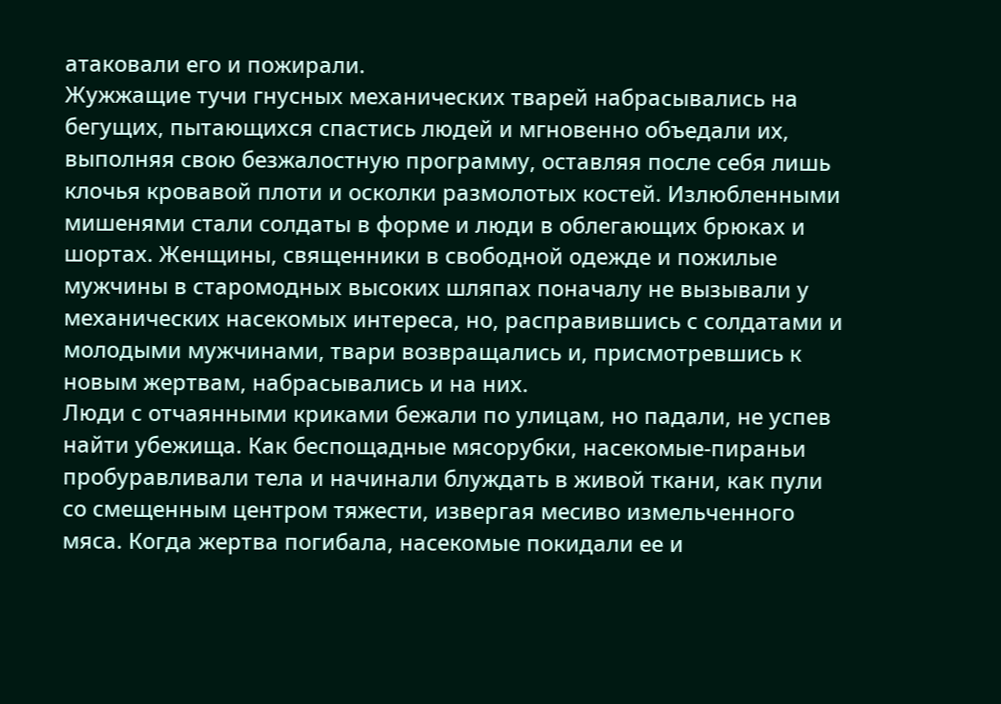атаковали его и пожирали.
Жужжащие тучи гнусных механических тварей набрасывались на бегущих, пытающихся спастись людей и мгновенно объедали их, выполняя свою безжалостную программу, оставляя после себя лишь клочья кровавой плоти и осколки размолотых костей. Излюбленными мишенями стали солдаты в форме и люди в облегающих брюках и шортах. Женщины, священники в свободной одежде и пожилые мужчины в старомодных высоких шляпах поначалу не вызывали у механических насекомых интереса, но, расправившись с солдатами и молодыми мужчинами, твари возвращались и, присмотревшись к новым жертвам, набрасывались и на них.
Люди с отчаянными криками бежали по улицам, но падали, не успев найти убежища. Как беспощадные мясорубки, насекомые-пираньи пробуравливали тела и начинали блуждать в живой ткани, как пули со смещенным центром тяжести, извергая месиво измельченного мяса. Когда жертва погибала, насекомые покидали ее и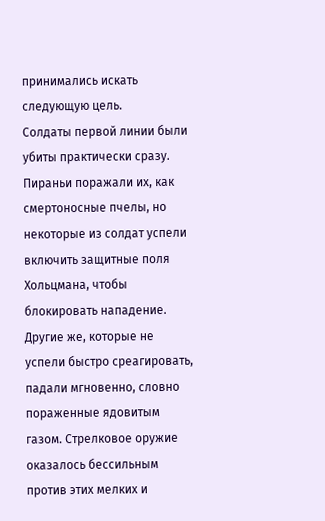принимались искать следующую цель.
Солдаты первой линии были убиты практически сразу. Пираньи поражали их, как смертоносные пчелы, но некоторые из солдат успели включить защитные поля Хольцмана, чтобы блокировать нападение. Другие же, которые не успели быстро среагировать, падали мгновенно, словно пораженные ядовитым газом. Стрелковое оружие оказалось бессильным против этих мелких и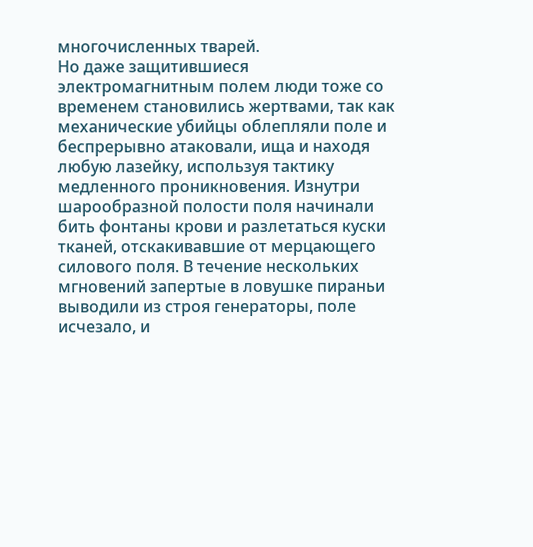многочисленных тварей.
Но даже защитившиеся электромагнитным полем люди тоже со временем становились жертвами, так как механические убийцы облепляли поле и беспрерывно атаковали, ища и находя любую лазейку, используя тактику медленного проникновения. Изнутри шарообразной полости поля начинали бить фонтаны крови и разлетаться куски тканей, отскакивавшие от мерцающего силового поля. В течение нескольких мгновений запертые в ловушке пираньи выводили из строя генераторы, поле исчезало, и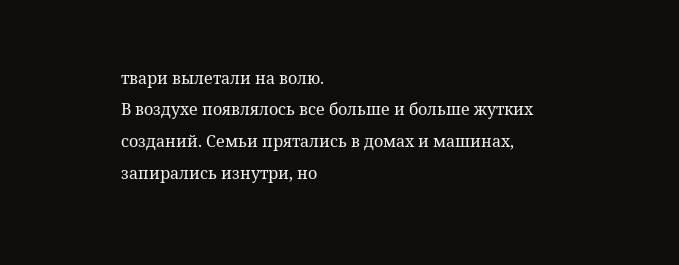твари вылетали на волю.
В воздухе появлялось все больше и больше жутких созданий. Семьи прятались в домах и машинах, запирались изнутри, но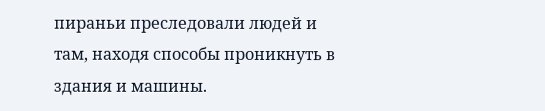пираньи преследовали людей и там, находя способы проникнуть в здания и машины.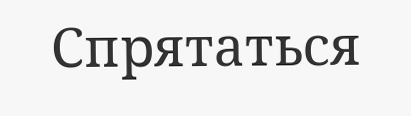Спрятаться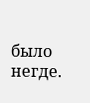было негде.